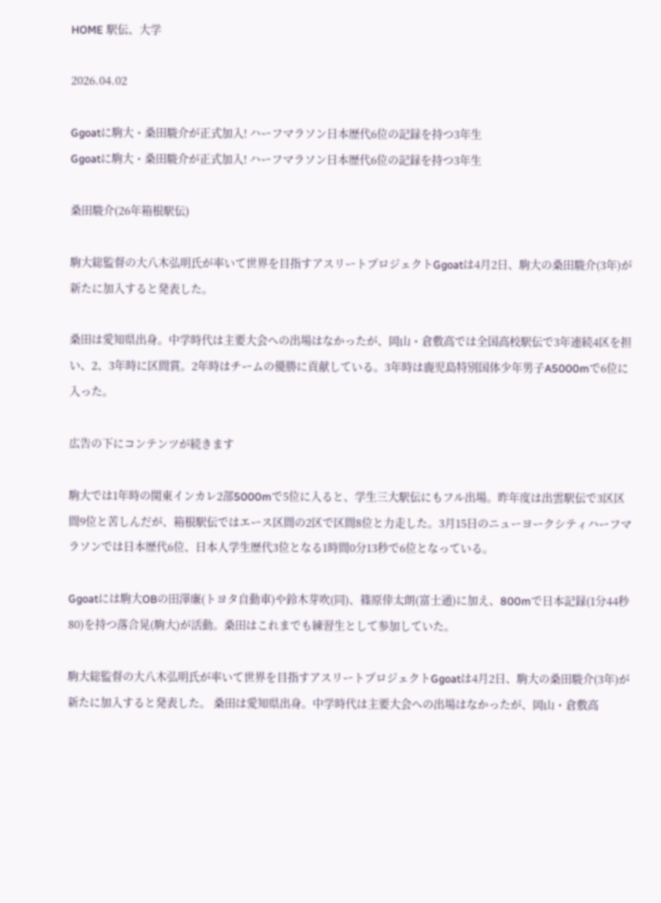HOME 駅伝、大学

2026.04.02

Ggoatに駒大・桑田駿介が正式加入! ハーフマラソン日本歴代6位の記録を持つ3年生
Ggoatに駒大・桑田駿介が正式加入! ハーフマラソン日本歴代6位の記録を持つ3年生

桑田駿介(26年箱根駅伝)

駒大総監督の大八木弘明氏が率いて世界を目指すアスリートプロジェクトGgoatは4月2日、駒大の桑田駿介(3年)が新たに加入すると発表した。

桑田は愛知県出身。中学時代は主要大会への出場はなかったが、岡山・倉敷高では全国高校駅伝で3年連続4区を担い、2、3年時に区間賞。2年時はチームの優勝に貢献している。3年時は鹿児島特別国体少年男子A5000mで6位に入った。

広告の下にコンテンツが続きます

駒大では1年時の関東インカレ2部5000mで5位に入ると、学生三大駅伝にもフル出場。昨年度は出雲駅伝で3区区間9位と苦しんだが、箱根駅伝ではエース区間の2区で区間8位と力走した。3月15日のニューヨークシティハーフマラソンでは日本歴代6位、日本人学生歴代3位となる1時間0分13秒で6位となっている。

Ggoatには駒大OBの田澤廉(トヨタ自動車)や鈴木芽吹(同)、篠原倖太朗(富士通)に加え、800mで日本記録(1分44秒80)を持つ落合晃(駒大)が活動。桑田はこれまでも練習生として参加していた。

駒大総監督の大八木弘明氏が率いて世界を目指すアスリートプロジェクトGgoatは4月2日、駒大の桑田駿介(3年)が新たに加入すると発表した。 桑田は愛知県出身。中学時代は主要大会への出場はなかったが、岡山・倉敷高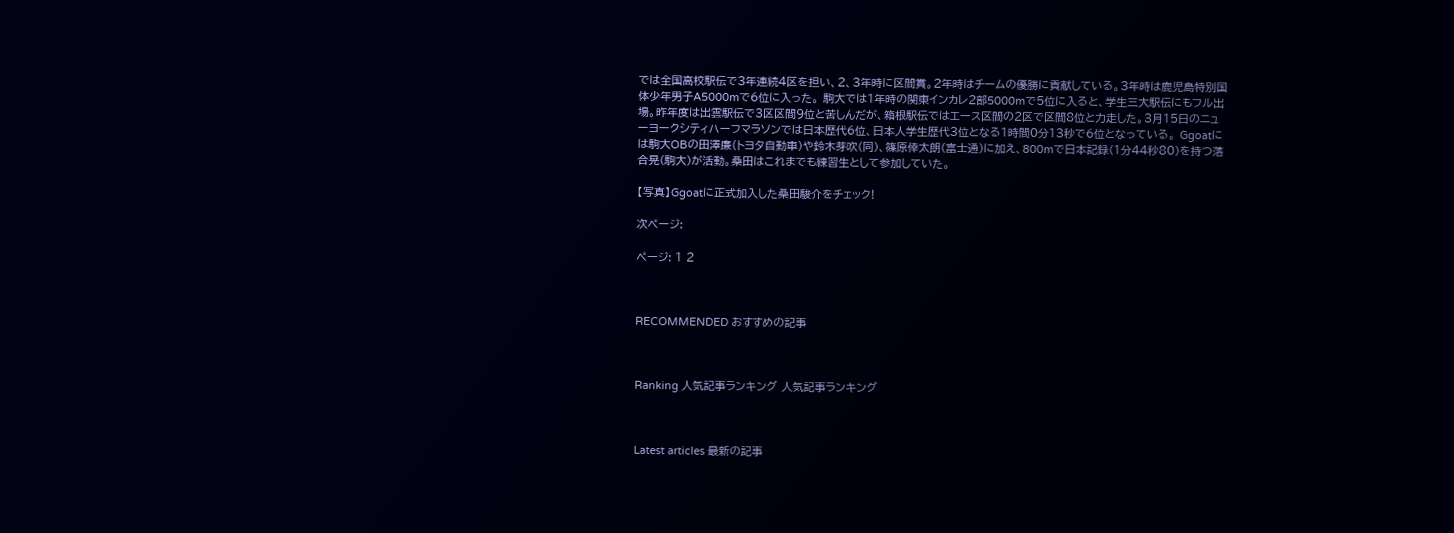では全国高校駅伝で3年連続4区を担い、2、3年時に区間賞。2年時はチームの優勝に貢献している。3年時は鹿児島特別国体少年男子A5000mで6位に入った。 駒大では1年時の関東インカレ2部5000mで5位に入ると、学生三大駅伝にもフル出場。昨年度は出雲駅伝で3区区間9位と苦しんだが、箱根駅伝ではエース区間の2区で区間8位と力走した。3月15日のニューヨークシティハーフマラソンでは日本歴代6位、日本人学生歴代3位となる1時間0分13秒で6位となっている。 Ggoatには駒大OBの田澤廉(トヨタ自動車)や鈴木芽吹(同)、篠原倖太朗(富士通)に加え、800mで日本記録(1分44秒80)を持つ落合晃(駒大)が活動。桑田はこれまでも練習生として参加していた。

【写真】Ggoatに正式加入した桑田駿介をチェック!

次ページ:

ページ: 1 2



RECOMMENDED おすすめの記事



Ranking 人気記事ランキング 人気記事ランキング



Latest articles 最新の記事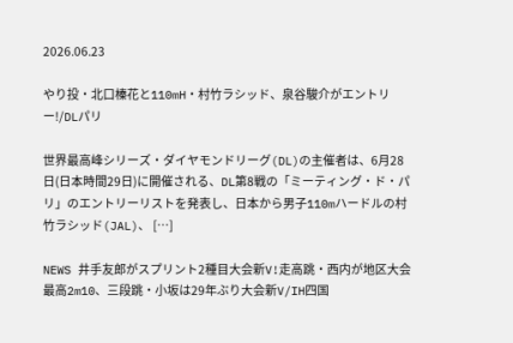2026.06.23

やり投・北口榛花と110mH・村竹ラシッド、泉谷駿介がエントリー!/DLパリ

世界最高峰シリーズ・ダイヤモンドリーグ(DL)の主催者は、6月28日(日本時間29日)に開催される、DL第8戦の「ミーティング・ド・パリ」のエントリーリストを発表し、日本から男子110mハードルの村竹ラシッド(JAL)、 […]

NEWS 井手友郎がスプリント2種目大会新V!走高跳・西内が地区大会最高2m10、三段跳・小坂は29年ぶり大会新V/IH四国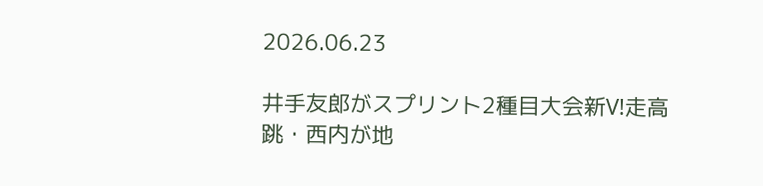2026.06.23

井手友郎がスプリント2種目大会新V!走高跳・西内が地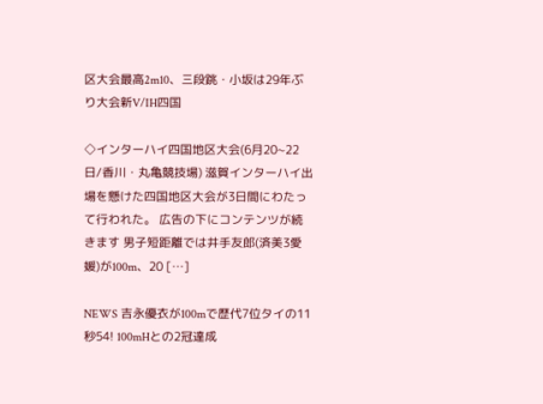区大会最高2m10、三段跳・小坂は29年ぶり大会新V/IH四国

◇インターハイ四国地区大会(6月20~22日/香川・丸亀競技場) 滋賀インターハイ出場を懸けた四国地区大会が3日間にわたって行われた。 広告の下にコンテンツが続きます 男子短距離では井手友郎(済美3愛媛)が100m、20 […]

NEWS 吉永優衣が100mで歴代7位タイの11秒54! 100mHとの2冠達成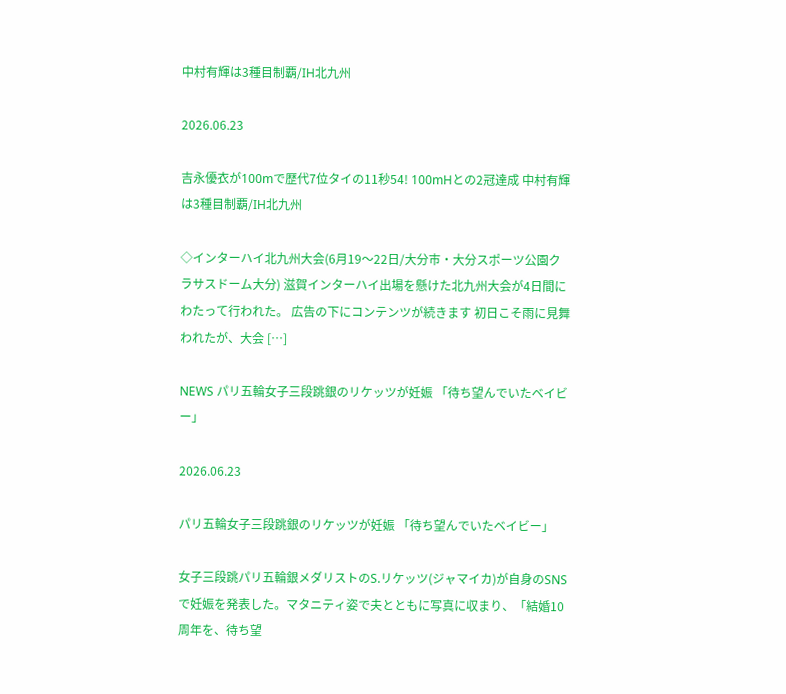中村有輝は3種目制覇/IH北九州

2026.06.23

吉永優衣が100mで歴代7位タイの11秒54! 100mHとの2冠達成 中村有輝は3種目制覇/IH北九州

◇インターハイ北九州大会(6月19〜22日/大分市・大分スポーツ公園クラサスドーム大分) 滋賀インターハイ出場を懸けた北九州大会が4日間にわたって行われた。 広告の下にコンテンツが続きます 初日こそ雨に見舞われたが、大会 […]

NEWS パリ五輪女子三段跳銀のリケッツが妊娠 「待ち望んでいたベイビー」

2026.06.23

パリ五輪女子三段跳銀のリケッツが妊娠 「待ち望んでいたベイビー」

女子三段跳パリ五輪銀メダリストのS.リケッツ(ジャマイカ)が自身のSNSで妊娠を発表した。マタニティ姿で夫とともに写真に収まり、「結婚10周年を、待ち望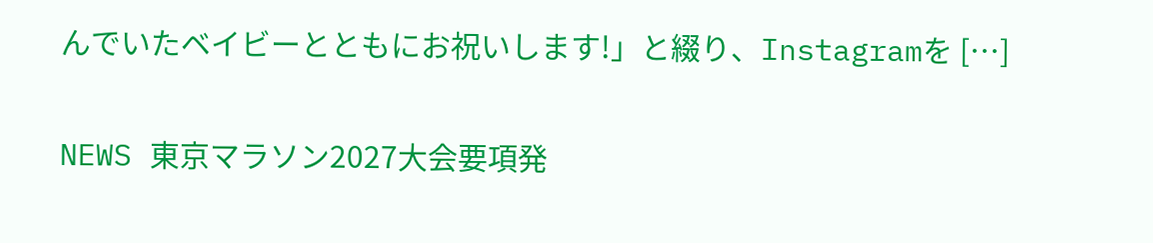んでいたベイビーとともにお祝いします!」と綴り、Instagramを […]

NEWS 東京マラソン2027大会要項発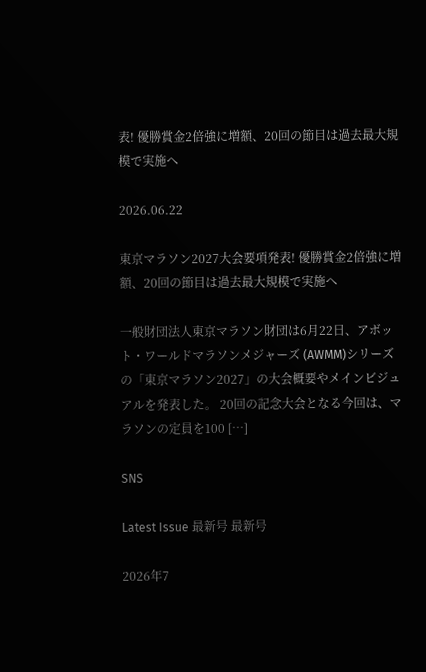表! 優勝賞金2倍強に増額、20回の節目は過去最大規模で実施へ

2026.06.22

東京マラソン2027大会要項発表! 優勝賞金2倍強に増額、20回の節目は過去最大規模で実施へ

一般財団法人東京マラソン財団は6月22日、アボット・ワールドマラソンメジャーズ (AWMM)シリーズの「東京マラソン2027」の大会概要やメインビジュアルを発表した。 20回の記念大会となる今回は、マラソンの定員を100 […]

SNS

Latest Issue 最新号 最新号

2026年7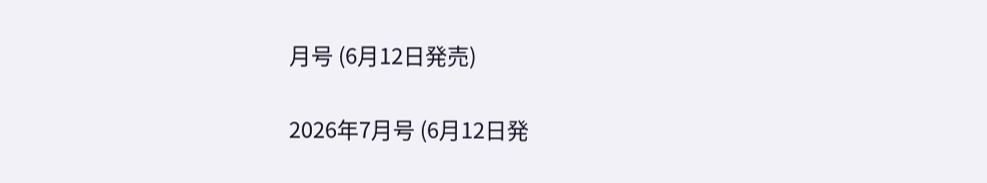月号 (6月12日発売)

2026年7月号 (6月12日発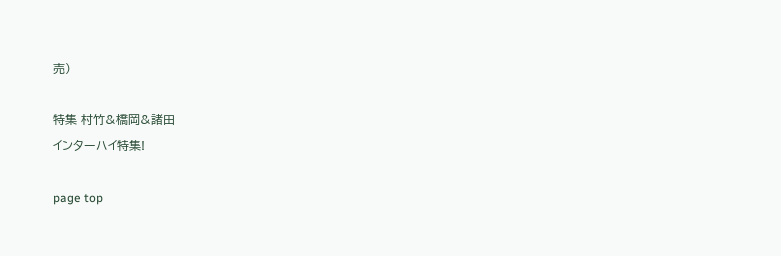売)

特集 村竹&橋岡&諸田
インターハイ特集!

page top